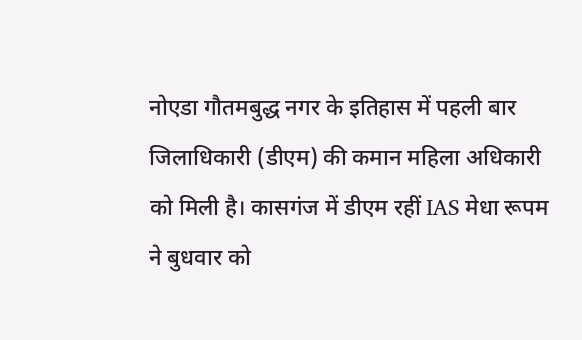नोएडा गौतमबुद्ध नगर के इतिहास में पहली बार जिलाधिकारी (डीएम) की कमान महिला अधिकारी को मिली है। कासगंज में डीएम रहीं IAS मेधा रूपम ने बुधवार को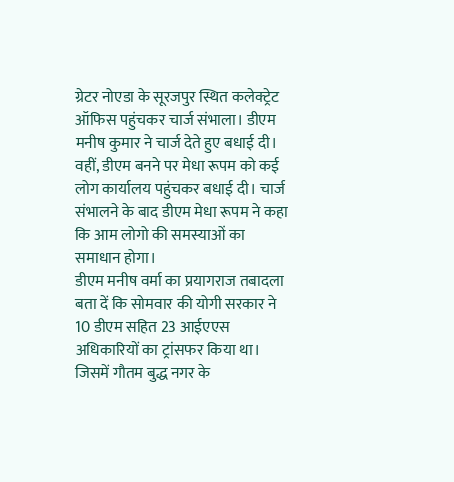ग्रेटर नोएडा के सूरजपुर स्थित कलेक्ट्रेट ऑफिस पहुंचकर चार्ज संभाला। डीएम मनीष कुमार ने चार्ज देते हुए बधाई दी। वहीं, डीएम बनने पर मेधा रूपम को कई लोग कार्यालय पहुंचकर बधाई दी। चार्ज संभालने के बाद डीएम मेधा रूपम ने कहा कि आम लोगो की समस्याओं का समाधान होगा।
डीएम मनीष वर्मा का प्रयागराज तबादला
बता दें कि सोमवार की योगी सरकार ने 10 डीएम सहित 23 आईएएस अधिकारियों का ट्रांसफर किया था। जिसमें गौतम बुद्ध नगर के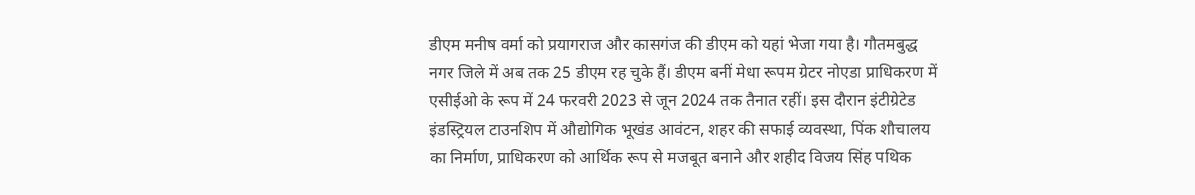डीएम मनीष वर्मा को प्रयागराज और कासगंज की डीएम को यहां भेजा गया है। गौतमबुद्ध नगर जिले में अब तक 25 डीएम रह चुके हैं। डीएम बनीं मेधा रूपम ग्रेटर नोएडा प्राधिकरण में एसीईओ के रूप में 24 फरवरी 2023 से जून 2024 तक तैनात रहीं। इस दौरान इंटीग्रेटेड इंडस्ट्रियल टाउनशिप में औद्योगिक भूखंड आवंटन, शहर की सफाई व्यवस्था, पिंक शौचालय का निर्माण, प्राधिकरण को आर्थिक रूप से मजबूत बनाने और शहीद विजय सिंह पथिक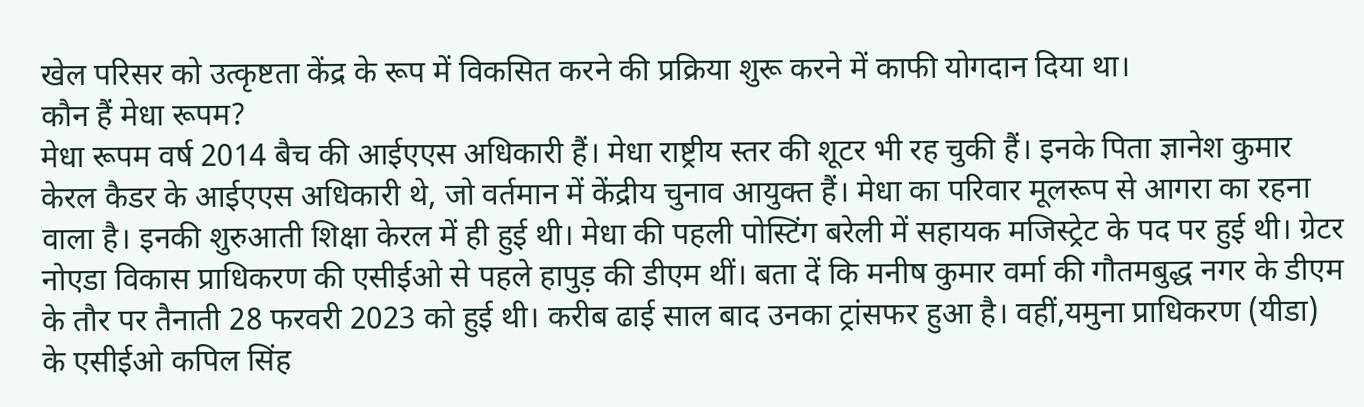खेल परिसर को उत्कृष्टता केंद्र के रूप में विकसित करने की प्रक्रिया शुरू करने में काफी योगदान दिया था।
कौन हैं मेधा रूपम?
मेधा रूपम वर्ष 2014 बैच की आईएएस अधिकारी हैं। मेधा राष्ट्रीय स्तर की शूटर भी रह चुकी हैं। इनके पिता ज्ञानेश कुमार केरल कैडर के आईएएस अधिकारी थे, जो वर्तमान में केंद्रीय चुनाव आयुक्त हैं। मेधा का परिवार मूलरूप से आगरा का रहना वाला है। इनकी शुरुआती शिक्षा केरल में ही हुई थी। मेधा की पहली पोस्टिंग बरेली में सहायक मजिस्ट्रेट के पद पर हुई थी। ग्रेटर नोएडा विकास प्राधिकरण की एसीईओ से पहले हापुड़ की डीएम थीं। बता दें कि मनीष कुमार वर्मा की गौतमबुद्ध नगर के डीएम के तौर पर तैनाती 28 फरवरी 2023 को हुई थी। करीब ढाई साल बाद उनका ट्रांसफर हुआ है। वहीं,यमुना प्राधिकरण (यीडा) के एसीईओ कपिल सिंह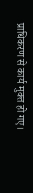प्राधिकरण से कार्य मुक्त हो गए।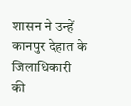शासन ने उन्हें कानपुर देहात के जिलाधिकारी की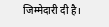जिम्मेदारी दी है।